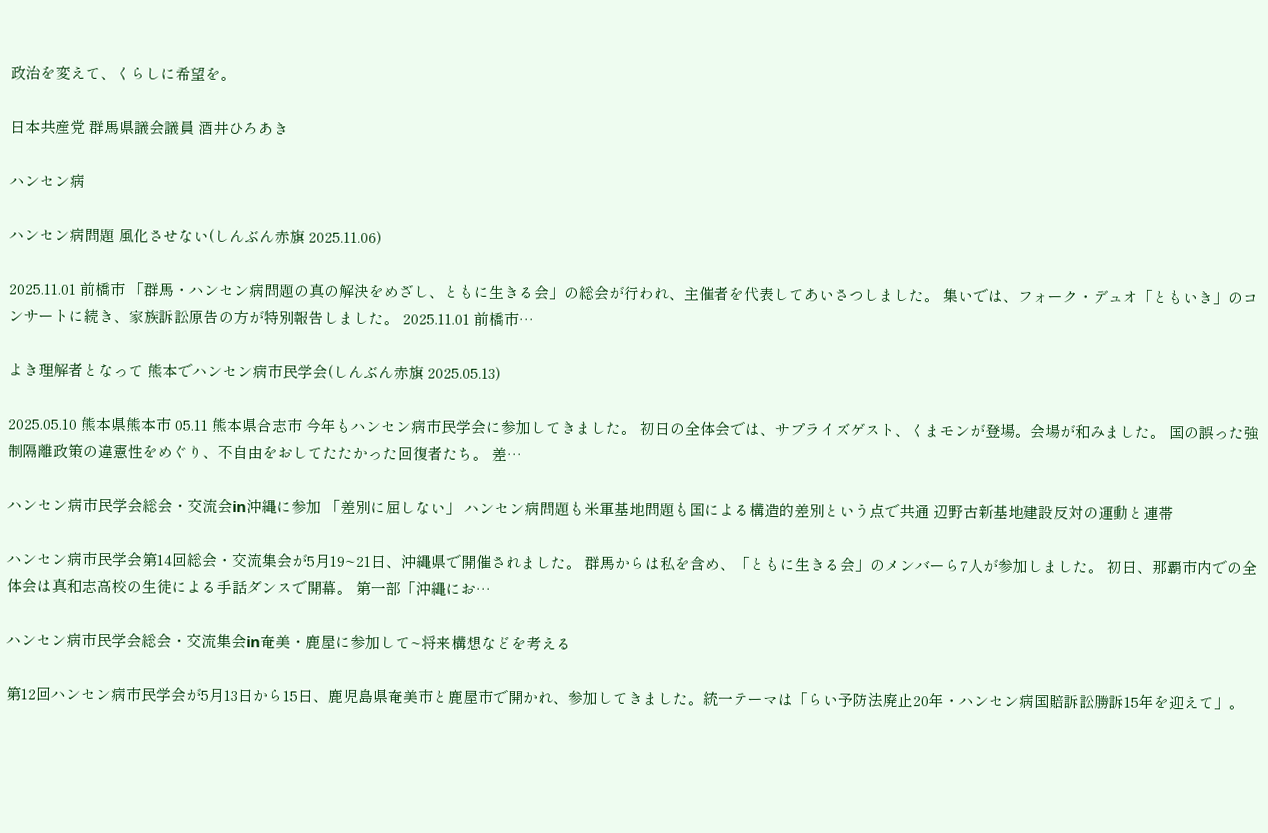政治を変えて、くらしに希望を。

日本共産党 群馬県議会議員 酒井ひろあき

ハンセン病

ハンセン病問題 風化させない(しんぶん赤旗 2025.11.06)

2025.11.01 前橋市 「群馬・ハンセン病問題の真の解決をめざし、ともに生きる会」の総会が行われ、主催者を代表してあいさつしました。 集いでは、フォーク・デュオ「ともいき」のコンサートに続き、家族訴訟原告の方が特別報告しました。 2025.11.01 前橋市…

よき理解者となって 熊本でハンセン病市民学会(しんぶん赤旗 2025.05.13)

2025.05.10 熊本県熊本市 05.11 熊本県合志市 今年もハンセン病市民学会に参加してきました。 初日の全体会では、サプライズゲスト、くまモンが登場。会場が和みました。 国の誤った強制隔離政策の違憲性をめぐり、不自由をおしてたたかった回復者たち。 差…

ハンセン病市民学会総会・交流会in沖縄に参加 「差別に屈しない」 ハンセン病問題も米軍基地問題も国による構造的差別という点で共通 辺野古新基地建設反対の運動と連帯

ハンセン病市民学会第14回総会・交流集会が5月19~21日、沖縄県で開催されました。 群馬からは私を含め、「ともに生きる会」のメンバーら7人が参加しました。 初日、那覇市内での全体会は真和志高校の生徒による手話ダンスで開幕。 第一部「沖縄にお…

ハンセン病市民学会総会・交流集会in奄美・鹿屋に参加して~将来構想などを考える

第12回ハンセン病市民学会が5月13日から15日、鹿児島県奄美市と鹿屋市で開かれ、参加してきました。統一テーマは「らい予防法廃止20年・ハンセン病国賠訴訟勝訴15年を迎えて」。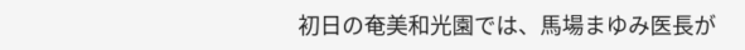初日の奄美和光園では、馬場まゆみ医長が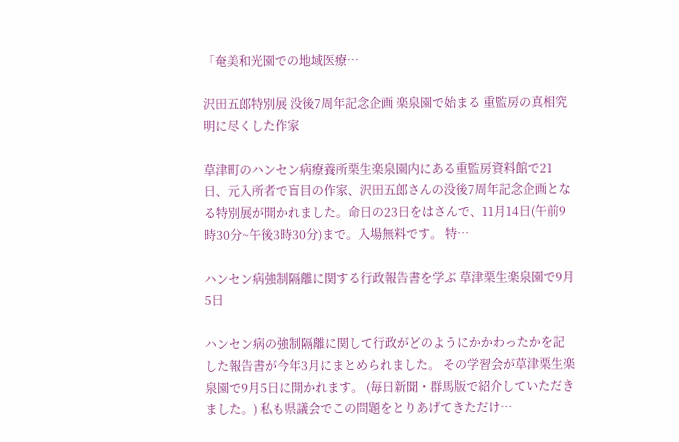「奄美和光園での地域医療…

沢田五郎特別展 没後7周年記念企画 楽泉園で始まる 重監房の真相究明に尽くした作家

草津町のハンセン病療養所栗生楽泉園内にある重監房資料館で21日、元入所者で盲目の作家、沢田五郎さんの没後7周年記念企画となる特別展が開かれました。命日の23日をはさんで、11月14日(午前9時30分~午後3時30分)まで。入場無料です。 特…

ハンセン病強制隔離に関する行政報告書を学ぶ 草津栗生楽泉園で9月5日

ハンセン病の強制隔離に関して行政がどのようにかかわったかを記した報告書が今年3月にまとめられました。 その学習会が草津栗生楽泉園で9月5日に開かれます。 (毎日新聞・群馬版で紹介していただきました。) 私も県議会でこの問題をとりあげてきただけ…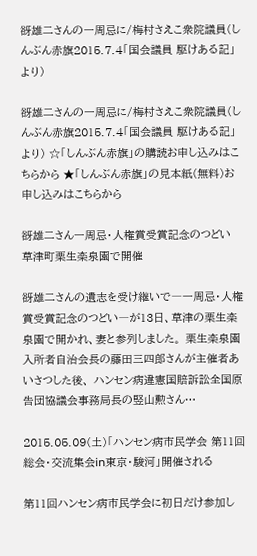谺雄二さんの一周忌に/梅村さえこ衆院議員(しんぶん赤旗2015.7.4「国会議員 駆けある記」より)

谺雄二さんの一周忌に/梅村さえこ衆院議員(しんぶん赤旗2015.7.4「国会議員 駆けある記」より) ☆「しんぶん赤旗」の購読お申し込みはこちらから ★「しんぶん赤旗」の見本紙(無料)お申し込みはこちらから

谺雄二さん一周忌・人権賞受賞記念のつどい 草津町栗生楽泉園で開催

谺雄二さんの遺志を受け継いで―一周忌・人権賞受賞記念のつどい―が13日、草津の栗生楽泉園で開かれ、妻と参列しました。 栗生楽泉園入所者自治会長の藤田三四郎さんが主催者あいさつした後、 ハンセン病違憲国賠訴訟全国原告団協議会事務局長の竪山勲さん…

2015.05.09(土)「ハンセン病市民学会 第11回総会・交流集会in東京・駿河」開催される

第11回ハンセン病市民学会に初日だけ参加し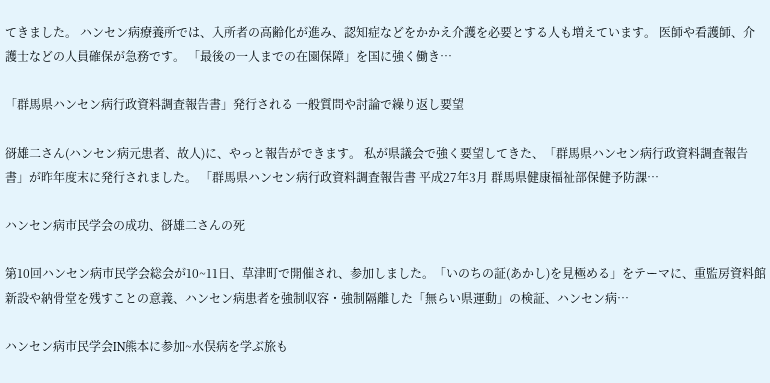てきました。 ハンセン病療養所では、入所者の高齢化が進み、認知症などをかかえ介護を必要とする人も増えています。 医師や看護師、介護士などの人員確保が急務です。 「最後の一人までの在園保障」を国に強く働き…

「群馬県ハンセン病行政資料調査報告書」発行される 一般質問や討論で繰り返し要望

谺雄二さん(ハンセン病元患者、故人)に、やっと報告ができます。 私が県議会で強く要望してきた、「群馬県ハンセン病行政資料調査報告書」が昨年度末に発行されました。 「群馬県ハンセン病行政資料調査報告書 平成27年3月 群馬県健康福祉部保健予防課…

ハンセン病市民学会の成功、谺雄二さんの死

第10回ハンセン病市民学会総会が10~11日、草津町で開催され、参加しました。「いのちの証(あかし)を見極める」をテーマに、重監房資料館新設や納骨堂を残すことの意義、ハンセン病患者を強制収容・強制隔離した「無らい県運動」の検証、ハンセン病…

ハンセン病市民学会IN熊本に参加~水俣病を学ぶ旅も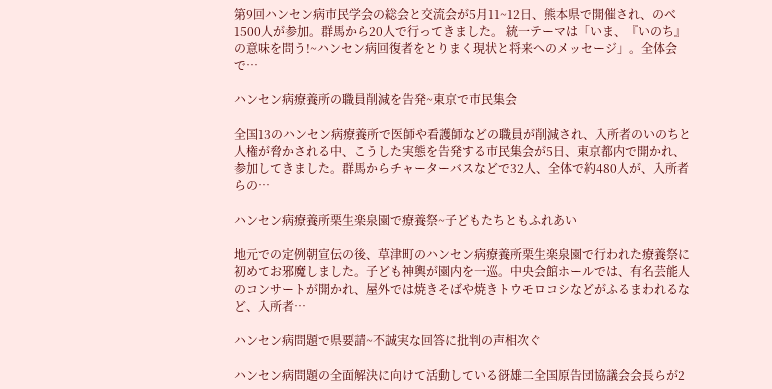第9回ハンセン病市民学会の総会と交流会が5月11~12日、熊本県で開催され、のべ1500人が参加。群馬から20人で行ってきました。 統一テーマは「いま、『いのち』の意味を問う!~ハンセン病回復者をとりまく現状と将来へのメッセージ」。全体会で…

ハンセン病療養所の職員削減を告発~東京で市民集会

全国13のハンセン病療養所で医師や看護師などの職員が削減され、入所者のいのちと人権が脅かされる中、こうした実態を告発する市民集会が5日、東京都内で開かれ、参加してきました。群馬からチャーターバスなどで32人、全体で約480人が、入所者らの…

ハンセン病療養所栗生楽泉園で療養祭~子どもたちともふれあい

地元での定例朝宣伝の後、草津町のハンセン病療養所栗生楽泉園で行われた療養祭に初めてお邪魔しました。子ども神輿が園内を一巡。中央会館ホールでは、有名芸能人のコンサートが開かれ、屋外では焼きそばや焼きトウモロコシなどがふるまわれるなど、入所者…

ハンセン病問題で県要請~不誠実な回答に批判の声相次ぐ

ハンセン病問題の全面解決に向けて活動している谺雄二全国原告団協議会会長らが2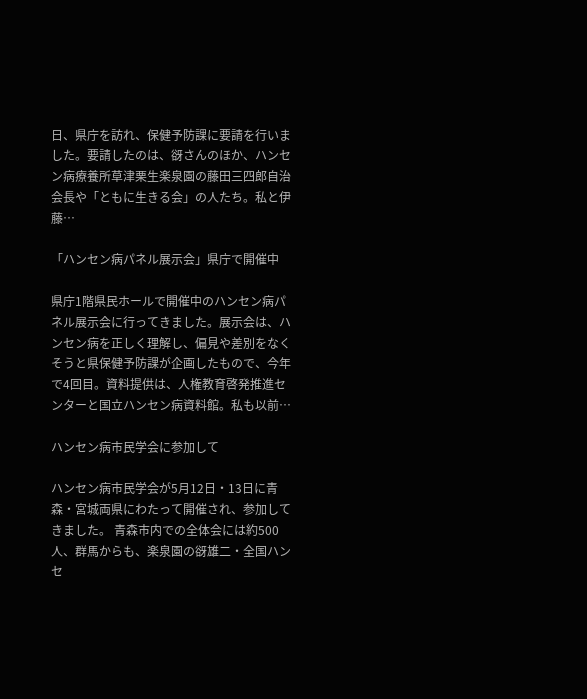日、県庁を訪れ、保健予防課に要請を行いました。要請したのは、谺さんのほか、ハンセン病療養所草津栗生楽泉園の藤田三四郎自治会長や「ともに生きる会」の人たち。私と伊藤…

「ハンセン病パネル展示会」県庁で開催中

県庁1階県民ホールで開催中のハンセン病パネル展示会に行ってきました。展示会は、ハンセン病を正しく理解し、偏見や差別をなくそうと県保健予防課が企画したもので、今年で4回目。資料提供は、人権教育啓発推進センターと国立ハンセン病資料館。私も以前…

ハンセン病市民学会に参加して

ハンセン病市民学会が5月12日・13日に青森・宮城両県にわたって開催され、参加してきました。 青森市内での全体会には約500人、群馬からも、楽泉園の谺雄二・全国ハンセ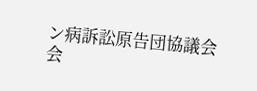ン病訴訟原告団協議会会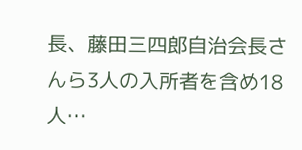長、藤田三四郎自治会長さんら3人の入所者を含め18人…